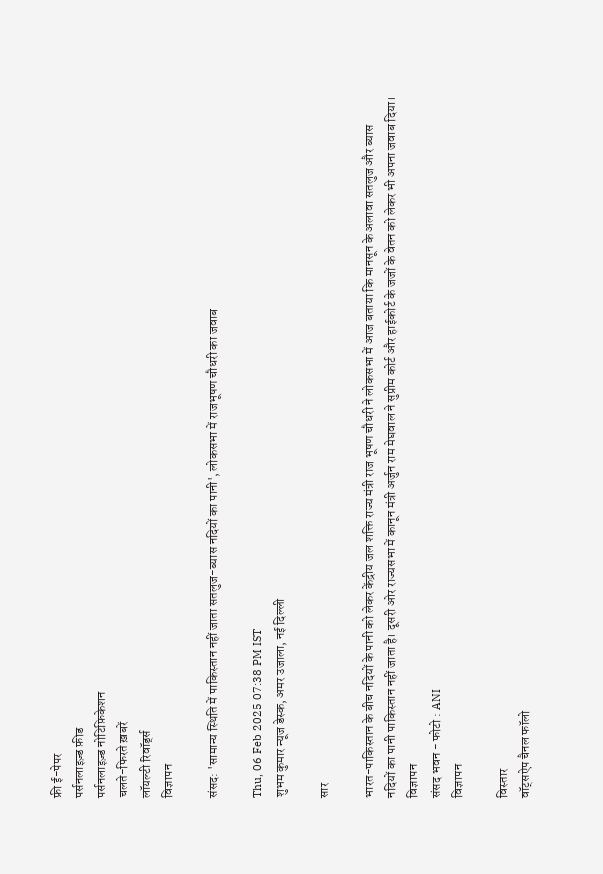फ्री ई-पेपर
पर्सनलाइज़्ड फ़ीड
पर्सनलाइज़्ड नोटिफ़िकेशन
चलते-फिरते ख़बरें
लॉयल्टी रिवॉर्ड्स
विज्ञापन

संसद: 'सामान्य स्थिति में पाकिस्तान नहीं जाता सतलुज-ब्यास नदियों का पानी', लोकसभा में राजभूषण चौधरी का जवाब

Thu, 06 Feb 2025 07:38 PM IST
शुभम कुमार न्यूज डेस्क, अमर उजाला, नई दिल्ली

सार

भारत-पाकिस्तान के बीच नदियों के पानी को लेकर केंद्रीय जल शक्ति राज्य मंत्री राज भूषण चौधरी ने लोकसभा में आज बताया कि मानसून के अलावा सतलुज और ब्यास नदियों का पानी पाकिस्तान नहीं जाता है। दूसरी ओर राज्यसभा में कानून मंत्री अर्जुन राम मेघवाल ने सुप्रीम कोर्ट और हाईकोर्ट के जजों के वेतन को लेकर भी अपना जवाब दिया।
विज्ञापन
संसद भवन - फोटो : ANI
विज्ञापन

विस्तार
वॉट्सऐप चैनल फॉलो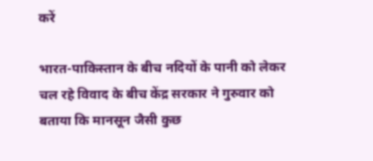करें

भारत-पाकिस्तान के बीच नदियों के पानी को लेकर चल रहे विवाद के बीच केंद्र सरकार ने गुरुवार को बताया कि मानसून जैसी कुछ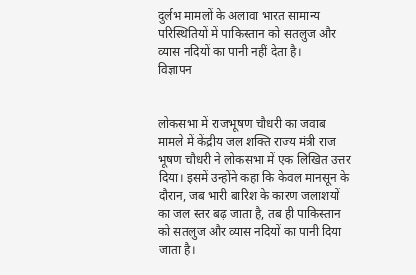दुर्लभ मामलों के अलावा भारत सामान्य परिस्थितियों में पाकिस्तान को सतलुज और व्यास नदियों का पानी नहीं देता है।
विज्ञापन


लोकसभा में राजभूषण चौधरी का जवाब
मामले में केंद्रीय जल शक्ति राज्य मंत्री राज भूषण चौधरी ने लोकसभा में एक लिखित उत्तर दिया। इसमें उन्होंने कहा कि केवल मानसून के दौरान, जब भारी बारिश के कारण जलाशयों का जल स्तर बढ़ जाता है, तब ही पाकिस्तान को सतलुज और व्यास नदियों का पानी दिया जाता है।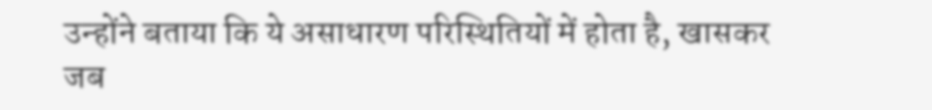उन्होंने बताया कि ये असाधारण परिस्थितियों में होता है, खासकर जब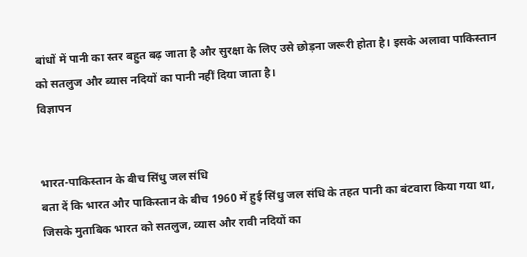बांधों में पानी का स्तर बहुत बढ़ जाता है और सुरक्षा के लिए उसे छोड़ना जरूरी होता है। इसके अलावा पाकिस्तान को सतलुज और ब्यास नदियों का पानी नहीं दिया जाता है।
विज्ञापन


भारत-पाकिस्तान के बीच सिंधु जल संधि
बता दें कि भारत और पाकिस्तान के बीच 1960 में हुई सिंधु जल संधि के तहत पानी का बंटवारा किया गया था, जिसके मुताबिक भारत को सतलुज, व्यास और रावी नदियों का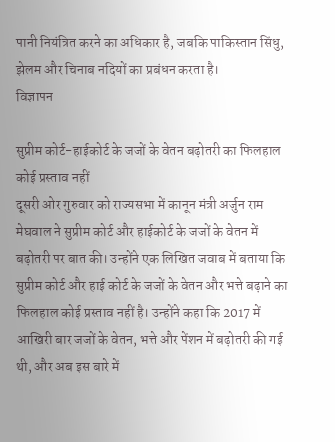पानी नियंत्रित करने का अधिकार है, जबकि पाकिस्तान सिंधु, झेलम और चिनाब नदियों का प्रबंधन करता है।
विज्ञापन

सुप्रीम कोर्ट-हाईकोर्ट के जजों के वेतन बढ़ोतरी का फिलहाल कोई प्रस्ताव नहीं
दूसरी ओर गुरुवार को राज्यसभा में कानून मंत्री अर्जुन राम मेघवाल ने सुप्रीम कोर्ट और हाईकोर्ट के जजों के वेतन में बढ़ोतरी पर बात की। उन्होंने एक लिखित जवाब में बताया कि सुप्रीम कोर्ट और हाई कोर्ट के जजों के वेतन और भत्ते बढ़ाने का फिलहाल कोई प्रस्ताव नहीं है। उन्होंने कहा कि 2017 में आखिरी बार जजों के वेतन, भत्ते और पेंशन में बढ़ोतरी की गई थी, और अब इस बारे में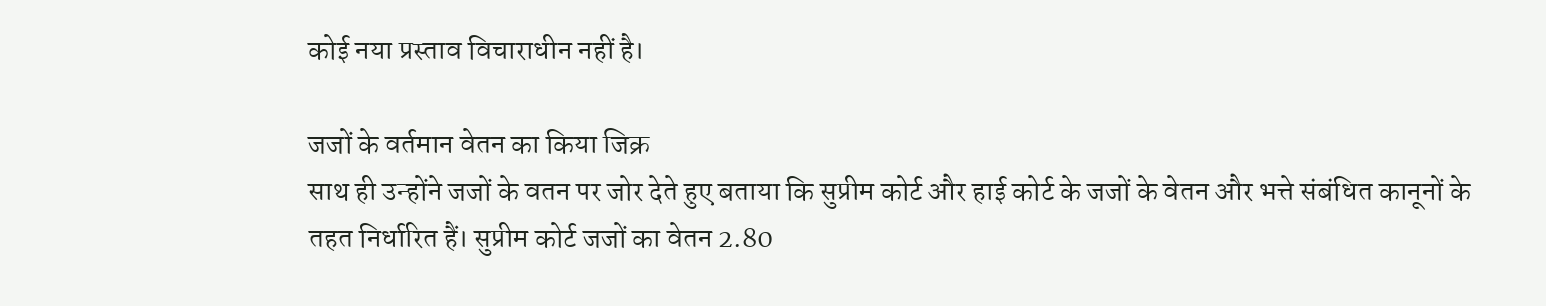कोई नया प्रस्ताव विचाराधीन नहीं है।

जजों के वर्तमान वेतन का किया जिक्र
साथ ही उन्होंने जजों के वतन पर जोर देते हुए बताया कि सुप्रीम कोर्ट और हाई कोर्ट के जजों के वेतन और भत्ते संबंधित कानूनों के तहत निर्धारित हैं। सुप्रीम कोर्ट जजों का वेतन 2.80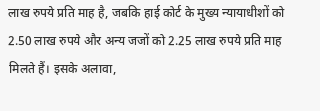लाख रुपये प्रति माह है, जबकि हाई कोर्ट के मुख्य न्यायाधीशों को 2.50 लाख रुपये और अन्य जजों को 2.25 लाख रुपये प्रति माह मिलते हैं। इसके अलावा,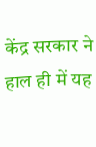केंद्र सरकार ने हाल ही में यह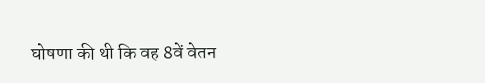घोषणा की थी कि वह 8वें वेतन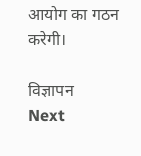आयोग का गठन करेगी।

विज्ञापन
Next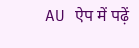AU ऐप में पढ़ें